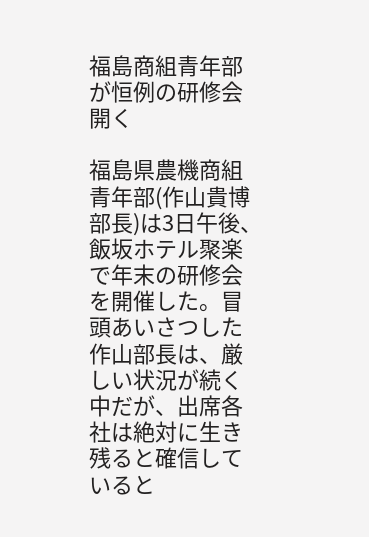福島商組青年部が恒例の研修会開く

福島県農機商組青年部(作山貴博部長)は3日午後、飯坂ホテル聚楽で年末の研修会を開催した。冒頭あいさつした作山部長は、厳しい状況が続く中だが、出席各社は絶対に生き残ると確信していると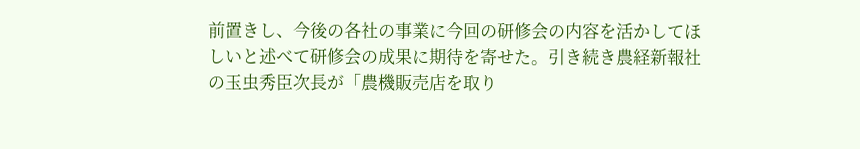前置きし、今後の各社の事業に今回の研修会の内容を活かしてほしいと述べて研修会の成果に期待を寄せた。引き続き農経新報社の玉虫秀臣次長が「農機販売店を取り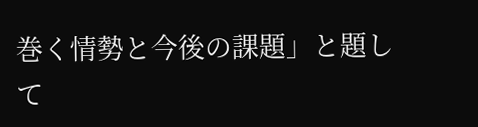巻く情勢と今後の課題」と題して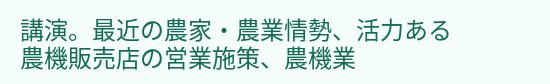講演。最近の農家・農業情勢、活力ある農機販売店の営業施策、農機業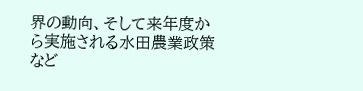界の動向、そして来年度から実施される水田農業政策など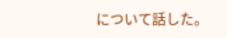について話した。